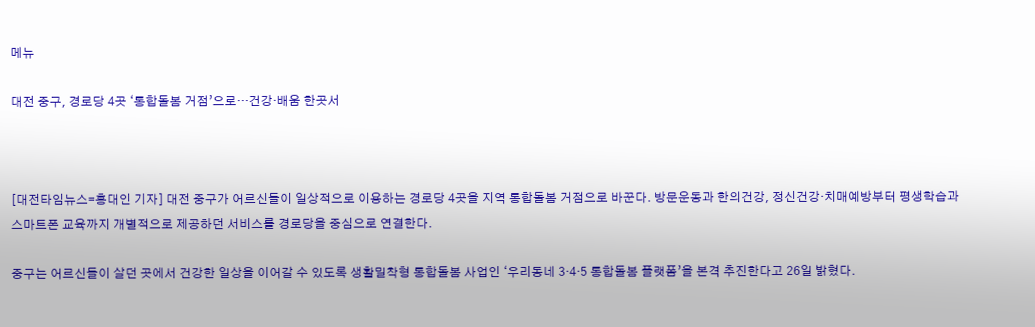메뉴

대전 중구, 경로당 4곳 ‘통합돌봄 거점’으로…건강·배움 한곳서



[대전타임뉴스=홍대인 기자] 대전 중구가 어르신들이 일상적으로 이용하는 경로당 4곳을 지역 통합돌봄 거점으로 바꾼다. 방문운동과 한의건강, 정신건강·치매예방부터 평생학습과 스마트폰 교육까지 개별적으로 제공하던 서비스를 경로당을 중심으로 연결한다.

중구는 어르신들이 살던 곳에서 건강한 일상을 이어갈 수 있도록 생활밀착형 통합돌봄 사업인 ‘우리동네 3·4·5 통합돌봄 플랫폼’을 본격 추진한다고 26일 밝혔다.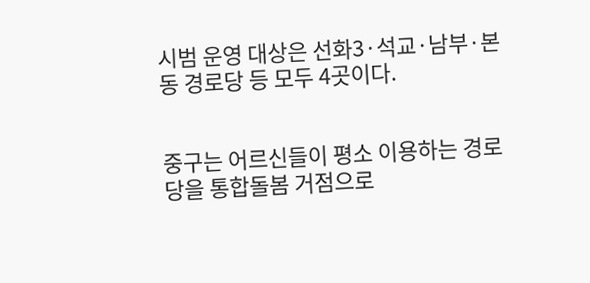시범 운영 대상은 선화3·석교·남부·본동 경로당 등 모두 4곳이다.


중구는 어르신들이 평소 이용하는 경로당을 통합돌봄 거점으로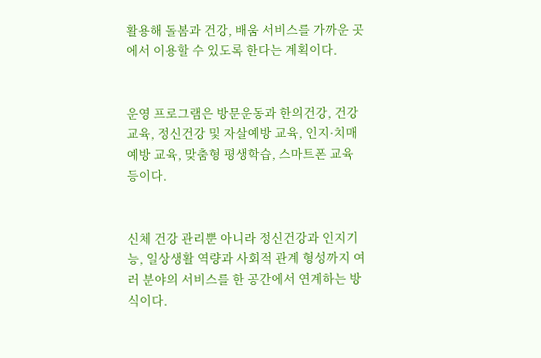활용해 돌봄과 건강, 배움 서비스를 가까운 곳에서 이용할 수 있도록 한다는 계획이다.


운영 프로그램은 방문운동과 한의건강, 건강교육, 정신건강 및 자살예방 교육, 인지·치매예방 교육, 맞춤형 평생학습, 스마트폰 교육 등이다.


신체 건강 관리뿐 아니라 정신건강과 인지기능, 일상생활 역량과 사회적 관계 형성까지 여러 분야의 서비스를 한 공간에서 연계하는 방식이다.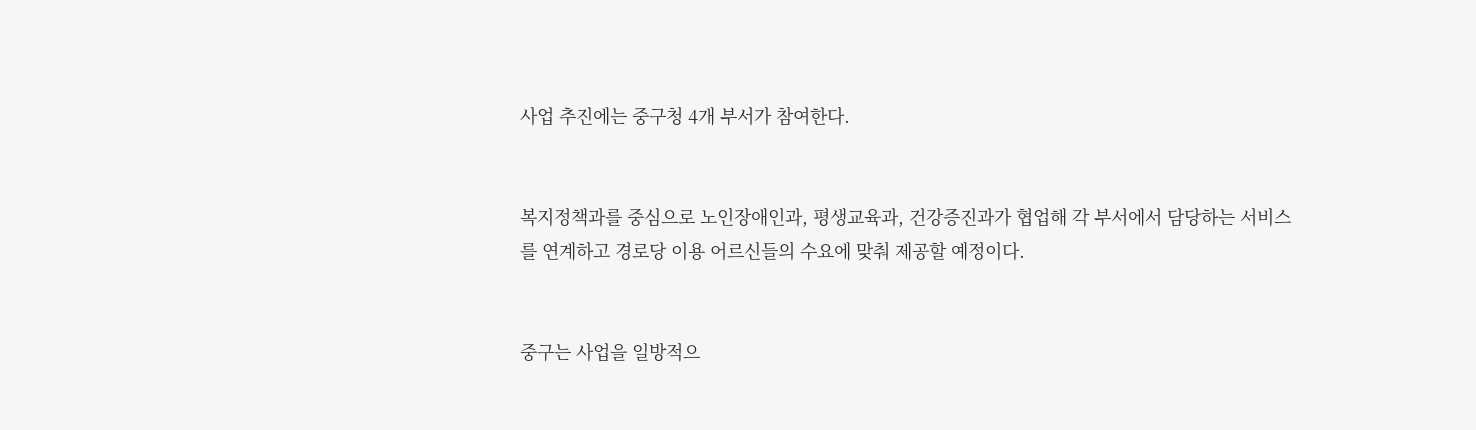사업 추진에는 중구청 4개 부서가 참여한다.


복지정책과를 중심으로 노인장애인과, 평생교육과, 건강증진과가 협업해 각 부서에서 담당하는 서비스를 연계하고 경로당 이용 어르신들의 수요에 맞춰 제공할 예정이다.


중구는 사업을 일방적으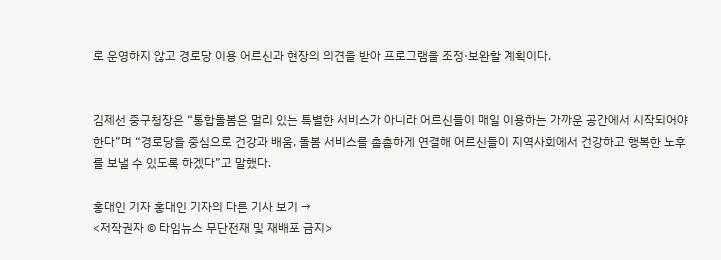로 운영하지 않고 경로당 이용 어르신과 현장의 의견을 받아 프로그램을 조정·보완할 계획이다.


김제선 중구청장은 “통합돌봄은 멀리 있는 특별한 서비스가 아니라 어르신들이 매일 이용하는 가까운 공간에서 시작되어야 한다”며 “경로당을 중심으로 건강과 배움, 돌봄 서비스를 촘촘하게 연결해 어르신들이 지역사회에서 건강하고 행복한 노후를 보낼 수 있도록 하겠다”고 말했다.

홍대인 기자 홍대인 기자의 다른 기사 보기 →
<저작권자 © 타임뉴스 무단전재 및 재배포 금지>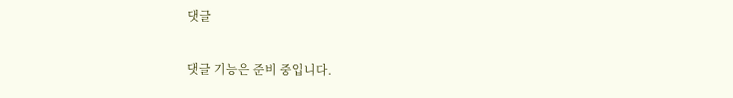댓글

댓글 기능은 준비 중입니다.